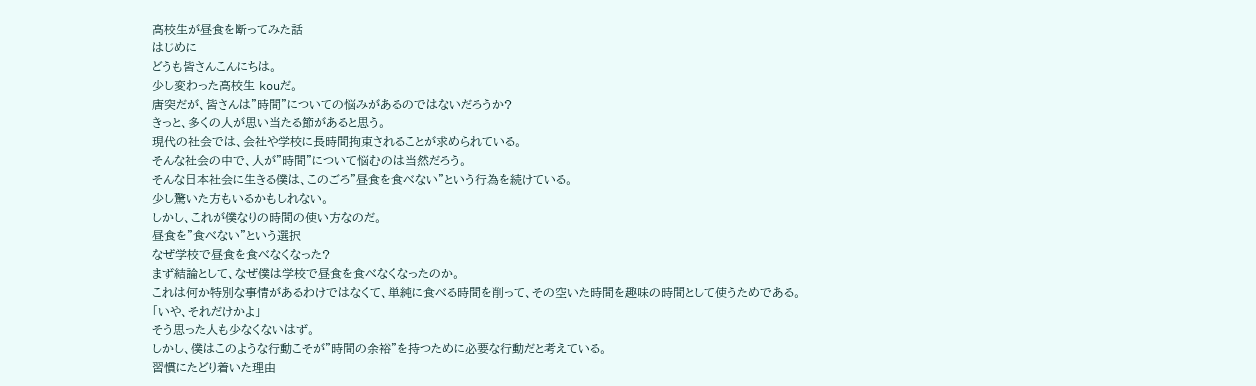高校生が昼食を断ってみた話
はじめに
どうも皆さんこんにちは。
少し変わった高校生 kouだ。
唐突だが、皆さんは"時間"についての悩みがあるのではないだろうか?
きっと、多くの人が思い当たる節があると思う。
現代の社会では、会社や学校に長時間拘束されることが求められている。
そんな社会の中で、人が"時間"について悩むのは当然だろう。
そんな日本社会に生きる僕は、このごろ"昼食を食べない"という行為を続けている。
少し驚いた方もいるかもしれない。
しかし、これが僕なりの時間の使い方なのだ。
昼食を"食べない"という選択
なぜ学校で昼食を食べなくなった?
まず結論として、なぜ僕は学校で昼食を食べなくなったのか。
これは何か特別な事情があるわけではなくて、単純に食べる時間を削って、その空いた時間を趣味の時間として使うためである。
「いや、それだけかよ」
そう思った人も少なくないはず。
しかし、僕はこのような行動こそが"時間の余裕"を持つために必要な行動だと考えている。
習慣にたどり着いた理由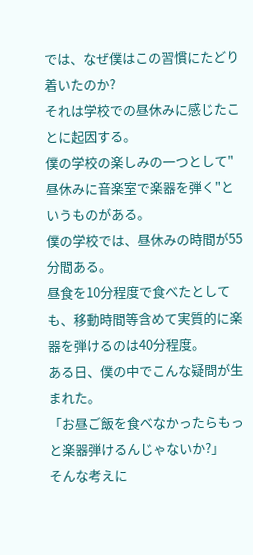では、なぜ僕はこの習慣にたどり着いたのか?
それは学校での昼休みに感じたことに起因する。
僕の学校の楽しみの一つとして"昼休みに音楽室で楽器を弾く"というものがある。
僕の学校では、昼休みの時間が55分間ある。
昼食を10分程度で食べたとしても、移動時間等含めて実質的に楽器を弾けるのは40分程度。
ある日、僕の中でこんな疑問が生まれた。
「お昼ご飯を食べなかったらもっと楽器弾けるんじゃないか?」
そんな考えに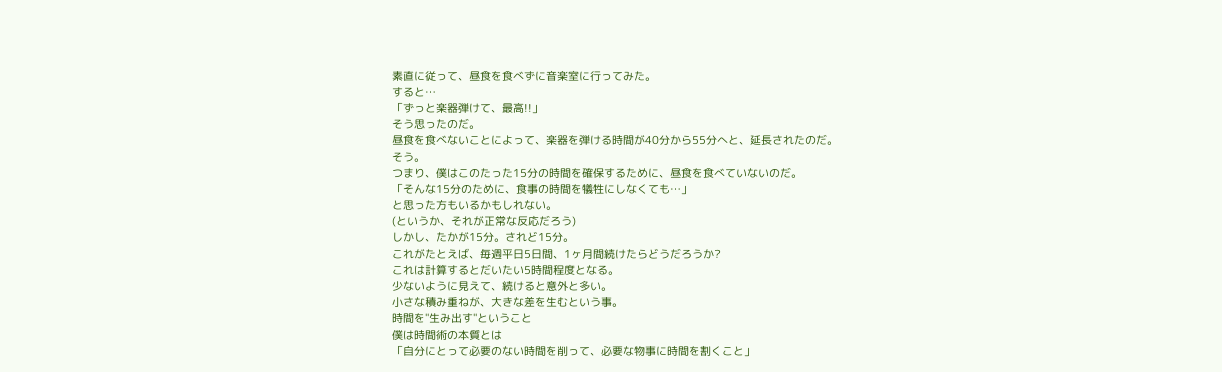素直に従って、昼食を食べずに音楽室に行ってみた。
すると…
「ずっと楽器弾けて、最高!!」
そう思ったのだ。
昼食を食べないことによって、楽器を弾ける時間が40分から55分へと、延長されたのだ。
そう。
つまり、僕はこのたった15分の時間を確保するために、昼食を食べていないのだ。
「そんな15分のために、食事の時間を犠牲にしなくても…」
と思った方もいるかもしれない。
(というか、それが正常な反応だろう)
しかし、たかが15分。されど15分。
これがたとえば、毎週平日5日間、1ヶ月間続けたらどうだろうか?
これは計算するとだいたい5時間程度となる。
少ないように見えて、続けると意外と多い。
小さな積み重ねが、大きな差を生むという事。
時間を"生み出す"ということ
僕は時間術の本質とは
「自分にとって必要のない時間を削って、必要な物事に時間を割くこと」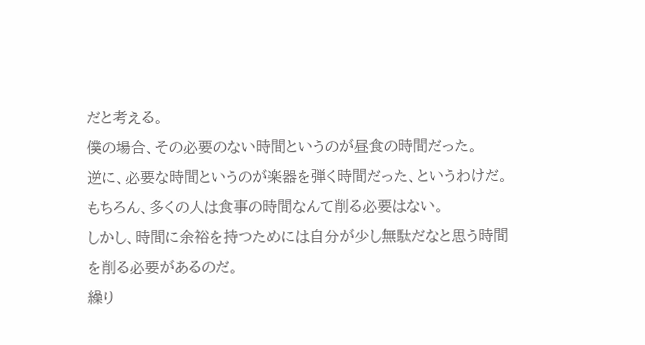だと考える。
僕の場合、その必要のない時間というのが昼食の時間だった。
逆に、必要な時間というのが楽器を弾く時間だった、というわけだ。
もちろん、多くの人は食事の時間なんて削る必要はない。
しかし、時間に余裕を持つためには自分が少し無駄だなと思う時間を削る必要があるのだ。
繰り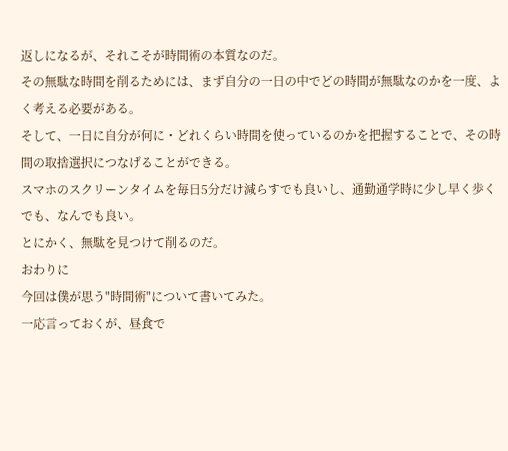返しになるが、それこそが時間術の本質なのだ。
その無駄な時間を削るためには、まず自分の一日の中でどの時間が無駄なのかを一度、よく考える必要がある。
そして、一日に自分が何に・どれくらい時間を使っているのかを把握することで、その時間の取捨選択につなげることができる。
スマホのスクリーンタイムを毎日5分だけ減らすでも良いし、通勤通学時に少し早く歩くでも、なんでも良い。
とにかく、無駄を見つけて削るのだ。
おわりに
今回は僕が思う"時間術"について書いてみた。
一応言っておくが、昼食で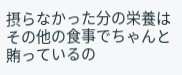摂らなかった分の栄養はその他の食事でちゃんと賄っているの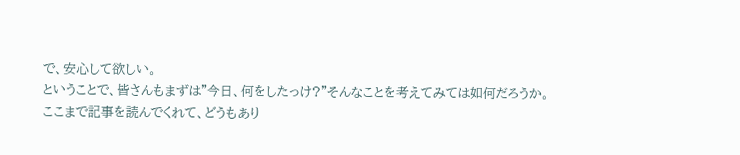で、安心して欲しい。
ということで、皆さんもまずは"今日、何をしたっけ?"そんなことを考えてみては如何だろうか。
ここまで記事を読んでくれて、どうもあり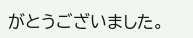がとうございました。